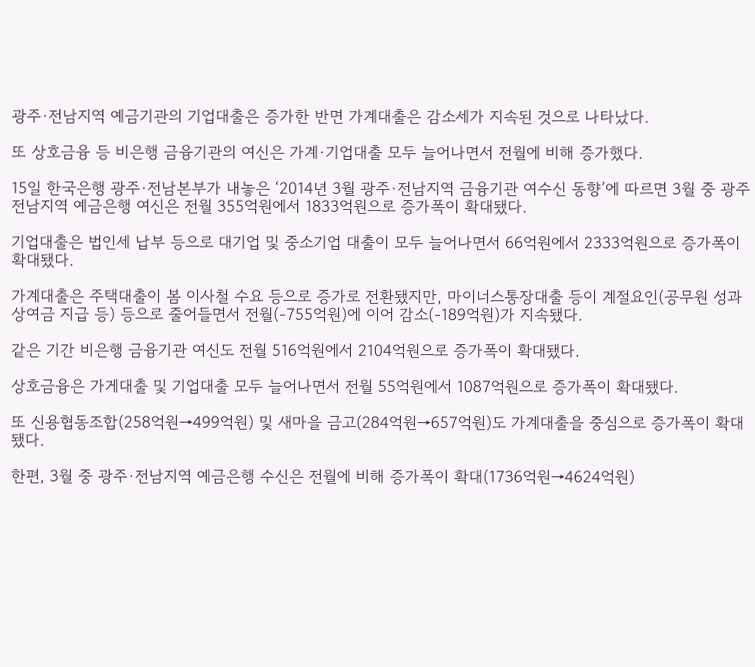광주·전남지역 예금기관의 기업대출은 증가한 반면 가계대출은 감소세가 지속된 것으로 나타났다.

또 상호금융 등 비은행 금융기관의 여신은 가계·기업대출 모두 늘어나면서 전월에 비해 증가했다.

15일 한국은행 광주·전남본부가 내놓은 ‘2014년 3월 광주·전남지역 금융기관 여수신 동향’에 따르면 3월 중 광주전남지역 예금은행 여신은 전월 355억원에서 1833억원으로 증가폭이 확대됐다.

기업대출은 법인세 납부 등으로 대기업 및 중소기업 대출이 모두 늘어나면서 66억원에서 2333억원으로 증가폭이 확대됐다.

가계대출은 주택대출이 봄 이사철 수요 등으로 증가로 전환됐지만, 마이너스통장대출 등이 계절요인(공무원 성과상여금 지급 등) 등으로 줄어들면서 전월(-755억원)에 이어 감소(-189억원)가 지속됐다.

같은 기간 비은행 금융기관 여신도 전월 516억원에서 2104억원으로 증가폭이 확대됐다.

상호금융은 가게대출 및 기업대출 모두 늘어나면서 전월 55억원에서 1087억원으로 증가폭이 확대됐다.

또 신용협동조합(258억원→499억원) 및 새마을 금고(284억원→657억원)도 가계대출을 중심으로 증가폭이 확대됐다.

한편, 3월 중 광주·전남지역 예금은행 수신은 전월에 비해 증가폭이 확대(1736억원→4624억원)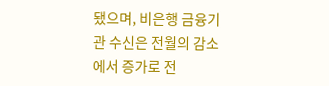됐으며, 비은행 금융기관 수신은 전월의 감소에서 증가로 전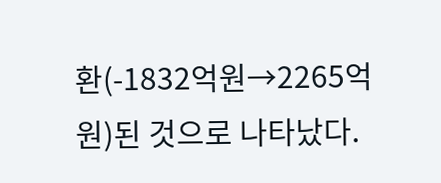환(-1832억원→2265억원)된 것으로 나타났다.